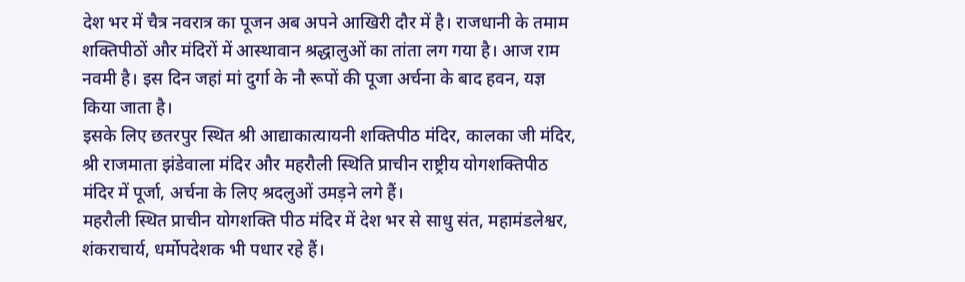देश भर में चैत्र नवरात्र का पूजन अब अपने आखिरी दौर में है। राजधानी के तमाम शक्तिपीठों और मंदिरों में आस्थावान श्रद्धालुओं का तांता लग गया है। आज राम नवमी है। इस दिन जहां मां दुर्गा के नौ रूपों की पूजा अर्चना के बाद हवन, यज्ञ किया जाता है।
इसके लिए छतरपुर स्थित श्री आद्याकात्यायनी शक्तिपीठ मंदिर, कालका जी मंदिर, श्री राजमाता झंडेवाला मंदिर और महरौली स्थिति प्राचीन राष्ट्रीय योगशक्तिपीठ मंदिर में पूर्जा, अर्चना के लिए श्रदलुओं उमड़ने लगे हैं।
महरौली स्थित प्राचीन योगशक्ति पीठ मंदिर में देश भर से साधु संत, महामंडलेश्वर, शंकराचार्य, धर्मोपदेशक भी पधार रहे हैं।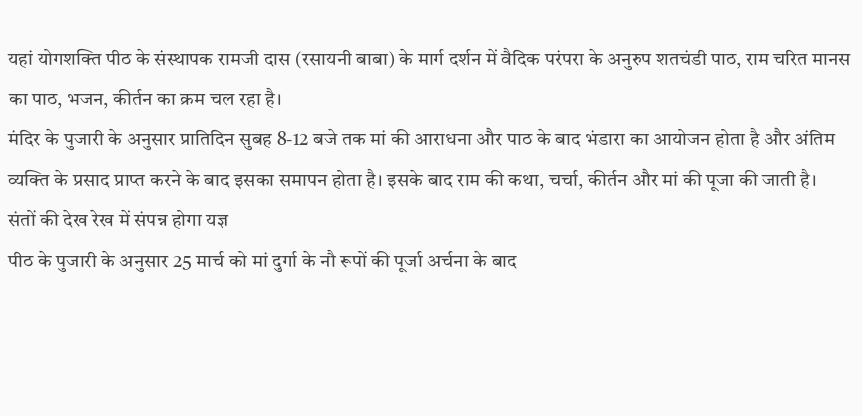यहां योगशक्ति पीठ के संस्थापक रामजी दास (रसायनी बाबा) के मार्ग दर्शन में वैदिक परंपरा के अनुरुप शतचंडी पाठ, राम चरित मानस का पाठ, भजन, कीर्तन का क्रम चल रहा है।
मंदिर के पुजारी के अनुसार प्रातिदिन सुबह 8-12 बजे तक मां की आराधना और पाठ के बाद भंडारा का आयोजन होता है और अंतिम व्यक्ति के प्रसाद प्राप्त करने के बाद इसका समापन होता है। इसके बाद राम की कथा, चर्चा, कीर्तन और मां की पूजा की जाती है।
संतों की देख रेख में संपन्न होगा यज्ञ
पीठ के पुजारी के अनुसार 25 मार्च को मां दुर्गा के नौ रूपों की पूर्जा अर्चना के बाद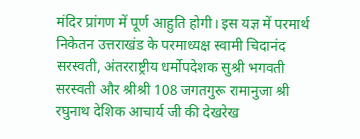मंदिर प्रांगण में पूर्ण आहुति होगी। इस यज्ञ में परमार्थ निकेतन उत्तराखंड के परमाध्यक्ष स्वामी चिदानंद सरस्वती, अंतरराष्ट्रीय धर्मोपदेशक सुश्री भगवती सरस्वती और श्रीश्री 108 जगतगुरू रामानुजा श्री रघुनाथ देशिक आचार्य जी की देखरेख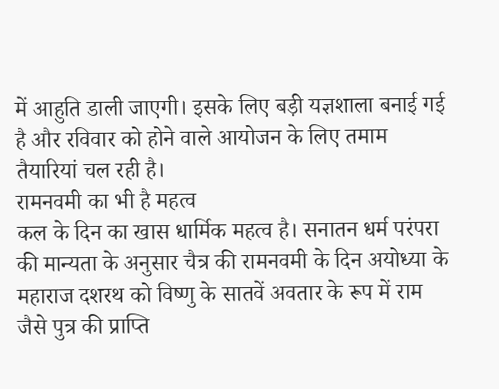में आहुति डाली जाएगी। इसके लिए बड़ी यज्ञशाला बनाई गई है और रविवार को होने वाले आयोजन के लिए तमाम तैयारियां चल रही है।
रामनवमी का भी है महत्व
कल के दिन का खास धार्मिक महत्व है। सनातन धर्म परंपरा की मान्यता के अनुसार चैत्र की रामनवमी के दिन अयोध्या के महाराज दशरथ को विष्णु के सातवें अवतार के रूप में राम जैसे पुत्र की प्राप्ति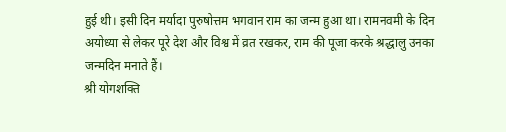हुई थी। इसी दिन मर्यादा पुरुषोत्तम भगवान राम का जन्म हुआ था। रामनवमी के दिन अयोध्या से लेकर पूरे देश और विश्व में व्रत रखकर, राम की पूजा करके श्रद्धालु उनका जन्मदिन मनाते हैं।
श्री योगशक्ति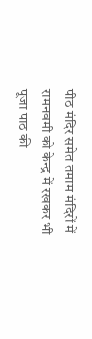पीठ मंदिर समेत तमाम मंदिरों में रामनवमी को केन्द्र में रखकर भी पूजा पाठ की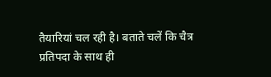तैयारियां चल रही है। बताते चलें कि चैत्र प्रतिपदा के साथ ही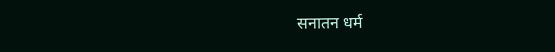सनातन धर्म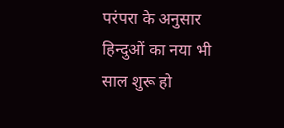परंपरा के अनुसार हिन्दुओं का नया भी साल शुरू हो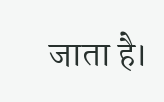जाता है।